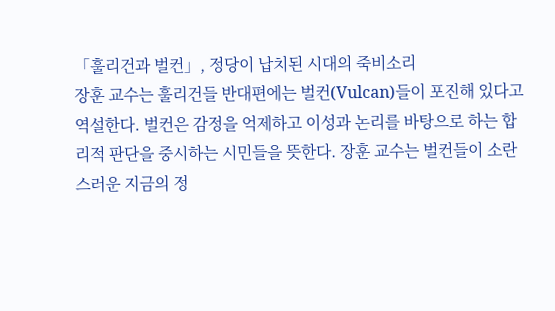「훌리건과 벌컨」, 정당이 납치된 시대의 죽비소리
장훈 교수는 훌리건들 반대편에는 벌컨(Vulcan)들이 포진해 있다고 역설한다. 벌컨은 감정을 억제하고 이성과 논리를 바탕으로 하는 합리적 판단을 중시하는 시민들을 뜻한다. 장훈 교수는 벌컨들이 소란스러운 지금의 정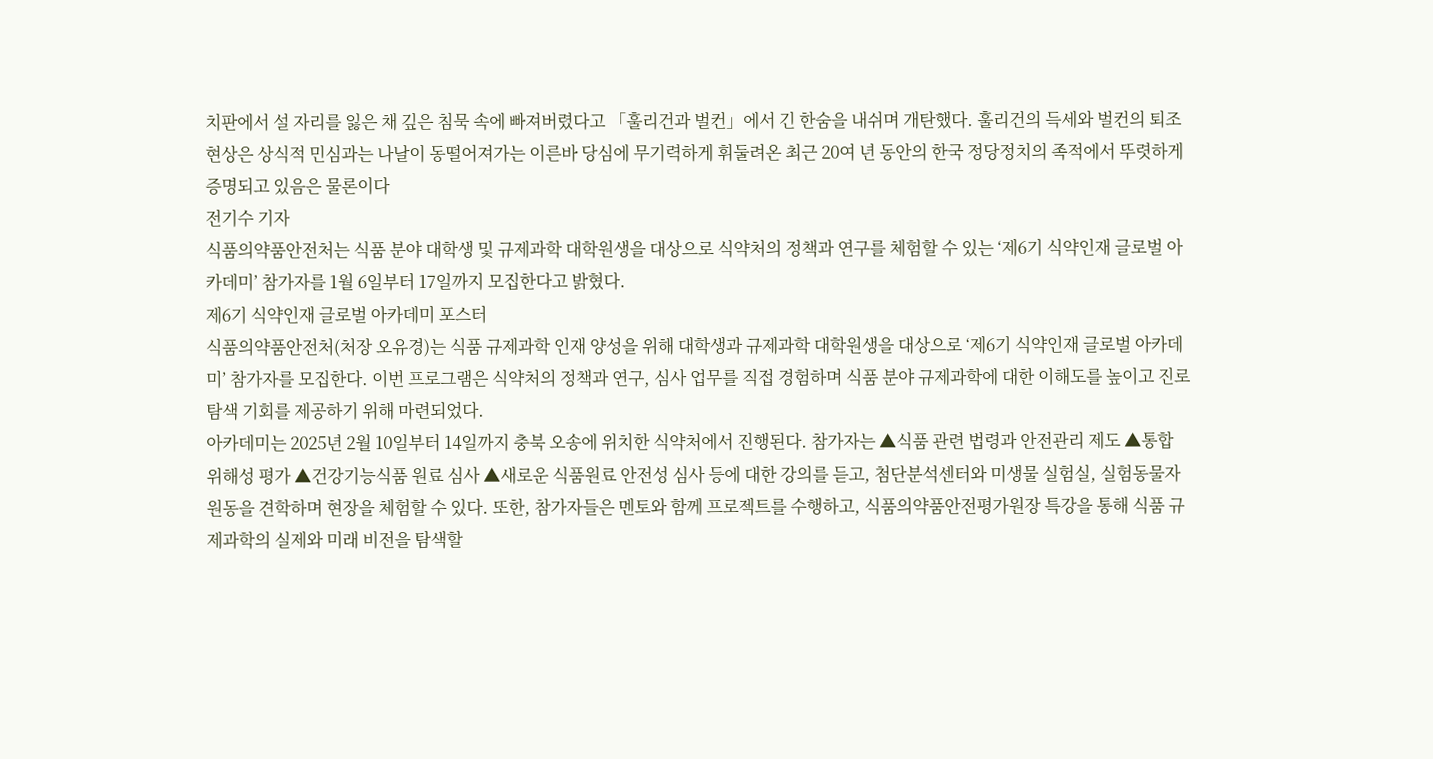치판에서 설 자리를 잃은 채 깊은 침묵 속에 빠져버렸다고 「훌리건과 벌컨」에서 긴 한숨을 내쉬며 개탄했다. 훌리건의 득세와 벌컨의 퇴조 현상은 상식적 민심과는 나날이 동떨어져가는 이른바 당심에 무기력하게 휘둘려온 최근 20여 년 동안의 한국 정당정치의 족적에서 뚜렷하게 증명되고 있음은 물론이다
전기수 기자
식품의약품안전처는 식품 분야 대학생 및 규제과학 대학원생을 대상으로 식약처의 정책과 연구를 체험할 수 있는 ‘제6기 식약인재 글로벌 아카데미’ 참가자를 1월 6일부터 17일까지 모집한다고 밝혔다.
제6기 식약인재 글로벌 아카데미 포스터
식품의약품안전처(처장 오유경)는 식품 규제과학 인재 양성을 위해 대학생과 규제과학 대학원생을 대상으로 ‘제6기 식약인재 글로벌 아카데미’ 참가자를 모집한다. 이번 프로그램은 식약처의 정책과 연구, 심사 업무를 직접 경험하며 식품 분야 규제과학에 대한 이해도를 높이고 진로 탐색 기회를 제공하기 위해 마련되었다.
아카데미는 2025년 2월 10일부터 14일까지 충북 오송에 위치한 식약처에서 진행된다. 참가자는 ▲식품 관련 법령과 안전관리 제도 ▲통합 위해성 평가 ▲건강기능식품 원료 심사 ▲새로운 식품원료 안전성 심사 등에 대한 강의를 듣고, 첨단분석센터와 미생물 실험실, 실험동물자원동을 견학하며 현장을 체험할 수 있다. 또한, 참가자들은 멘토와 함께 프로젝트를 수행하고, 식품의약품안전평가원장 특강을 통해 식품 규제과학의 실제와 미래 비전을 탐색할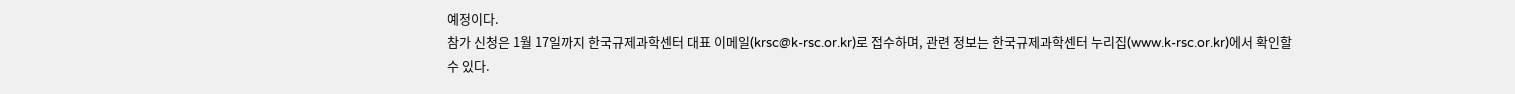예정이다.
참가 신청은 1월 17일까지 한국규제과학센터 대표 이메일(krsc@k-rsc.or.kr)로 접수하며, 관련 정보는 한국규제과학센터 누리집(www.k-rsc.or.kr)에서 확인할 수 있다.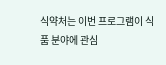식약처는 이번 프로그램이 식품 분야에 관심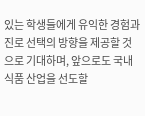있는 학생들에게 유익한 경험과 진로 선택의 방향을 제공할 것으로 기대하며, 앞으로도 국내 식품 산업을 선도할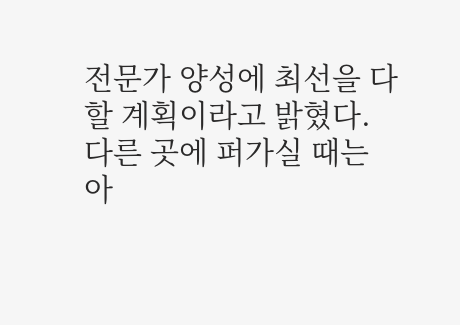전문가 양성에 최선을 다할 계획이라고 밝혔다.
다른 곳에 퍼가실 때는 아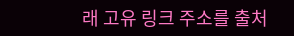래 고유 링크 주소를 출처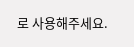로 사용해주세요.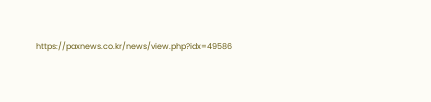https://paxnews.co.kr/news/view.php?idx=49586